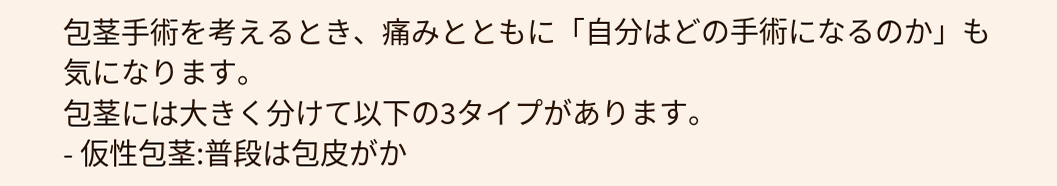包茎手術を考えるとき、痛みとともに「自分はどの手術になるのか」も気になります。
包茎には大きく分けて以下の3タイプがあります。
- 仮性包茎:普段は包皮がか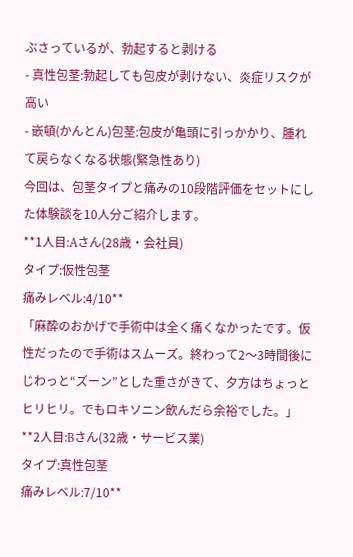ぶさっているが、勃起すると剥ける
- 真性包茎:勃起しても包皮が剥けない、炎症リスクが高い
- 嵌頓(かんとん)包茎:包皮が亀頭に引っかかり、腫れて戻らなくなる状態(緊急性あり)
今回は、包茎タイプと痛みの10段階評価をセットにした体験談を10人分ご紹介します。
**1人目:Aさん(28歳・会社員)
タイプ:仮性包茎
痛みレベル:4/10**
「麻酔のおかげで手術中は全く痛くなかったです。仮性だったので手術はスムーズ。終わって2〜3時間後にじわっと“ズーン”とした重さがきて、夕方はちょっとヒリヒリ。でもロキソニン飲んだら余裕でした。」
**2人目:Bさん(32歳・サービス業)
タイプ:真性包茎
痛みレベル:7/10**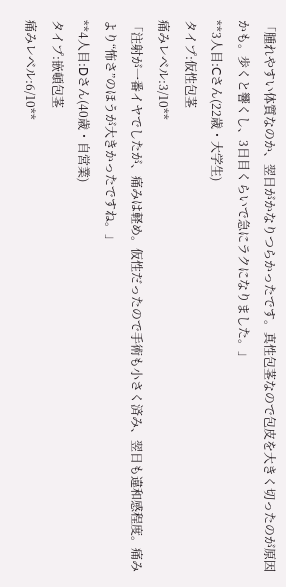「腫れやすい体質なのか、翌日がかなりつらかったです。真性包茎なので包皮を大きく切ったのが原因かも。歩くと響くし、3日目くらいで急にラクになりました。」
**3人目:Cさん(22歳・大学生)
タイプ:仮性包茎
痛みレベル:3/10**
「注射が一番イヤでしたが、痛みは軽め。仮性だったので手術も小さく済み、翌日も違和感程度。痛みより“怖さ”のほうが大きかったですね。」
**4人目:Dさん(40歳・自営業)
タイプ:嵌頓包茎
痛みレベル:6/10**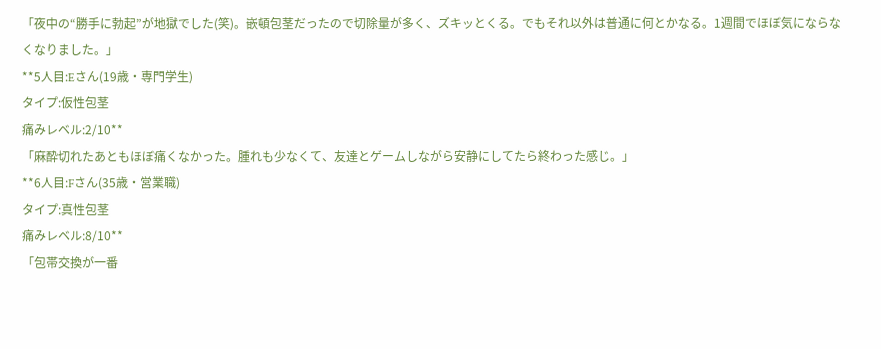「夜中の“勝手に勃起”が地獄でした(笑)。嵌頓包茎だったので切除量が多く、ズキッとくる。でもそれ以外は普通に何とかなる。1週間でほぼ気にならなくなりました。」
**5人目:Eさん(19歳・専門学生)
タイプ:仮性包茎
痛みレベル:2/10**
「麻酔切れたあともほぼ痛くなかった。腫れも少なくて、友達とゲームしながら安静にしてたら終わった感じ。」
**6人目:Fさん(35歳・営業職)
タイプ:真性包茎
痛みレベル:8/10**
「包帯交換が一番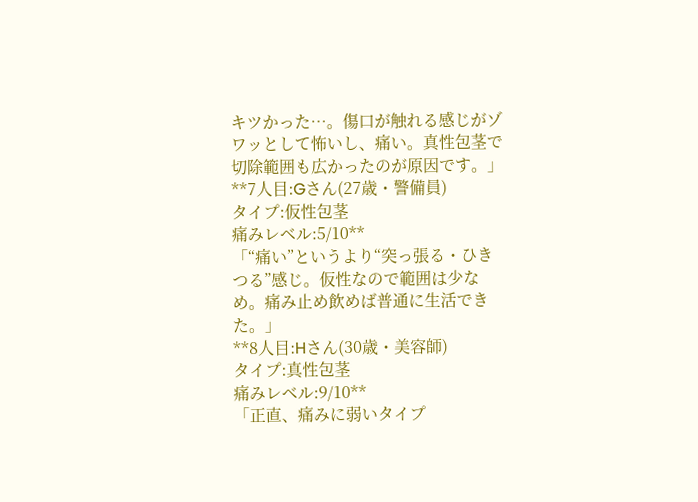キツかった…。傷口が触れる感じがゾワッとして怖いし、痛い。真性包茎で切除範囲も広かったのが原因です。」
**7人目:Gさん(27歳・警備員)
タイプ:仮性包茎
痛みレベル:5/10**
「“痛い”というより“突っ張る・ひきつる”感じ。仮性なので範囲は少なめ。痛み止め飲めば普通に生活できた。」
**8人目:Hさん(30歳・美容師)
タイプ:真性包茎
痛みレベル:9/10**
「正直、痛みに弱いタイプ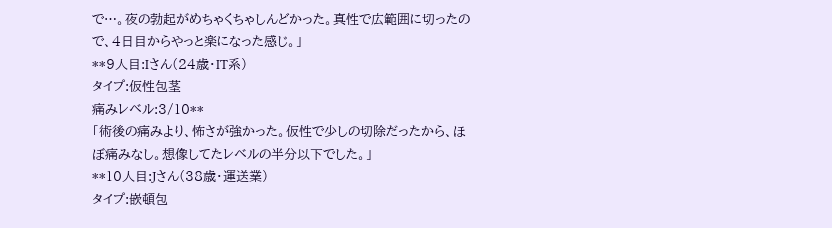で…。夜の勃起がめちゃくちゃしんどかった。真性で広範囲に切ったので、4日目からやっと楽になった感じ。」
**9人目:Iさん(24歳・IT系)
タイプ:仮性包茎
痛みレベル:3/10**
「術後の痛みより、怖さが強かった。仮性で少しの切除だったから、ほぼ痛みなし。想像してたレベルの半分以下でした。」
**10人目:Jさん(38歳・運送業)
タイプ:嵌頓包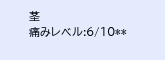茎
痛みレベル:6/10**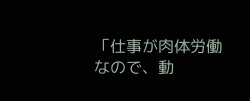「仕事が肉体労働なので、動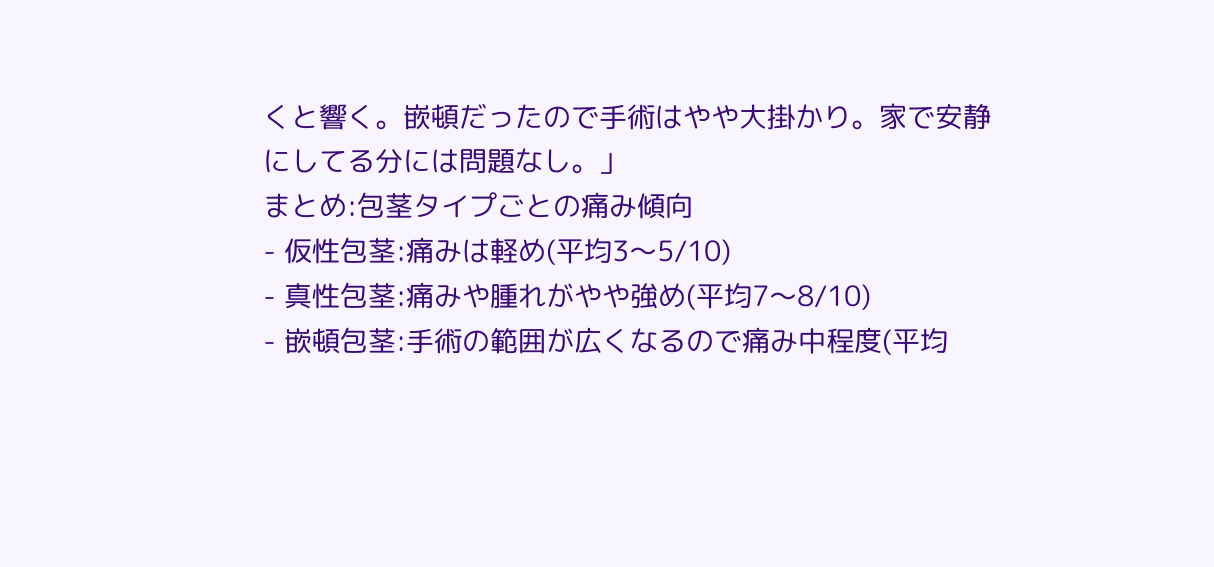くと響く。嵌頓だったので手術はやや大掛かり。家で安静にしてる分には問題なし。」
まとめ:包茎タイプごとの痛み傾向
- 仮性包茎:痛みは軽め(平均3〜5/10)
- 真性包茎:痛みや腫れがやや強め(平均7〜8/10)
- 嵌頓包茎:手術の範囲が広くなるので痛み中程度(平均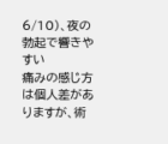6/10)、夜の勃起で響きやすい
痛みの感じ方は個人差がありますが、術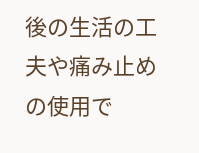後の生活の工夫や痛み止めの使用で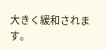大きく緩和されます。